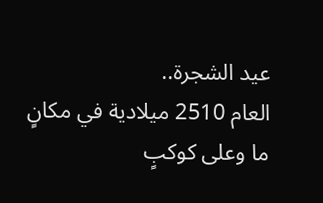عيد الشجرة..
العام 2510 ميلادية في مكانٍ ما وعلى كوكبٍ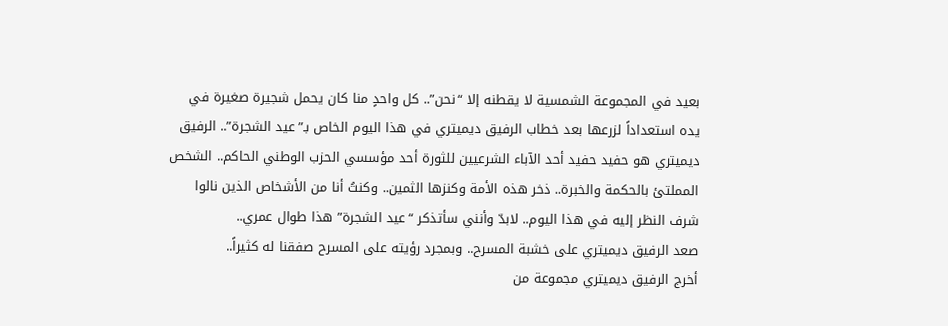بعيد في المجموعة الشمسية لا يقطنه إلا “نحن”.. كل واحدٍ منا كان يحمل شجيرة صغيرة في يده استعداداً لزرعها بعد خطاب الرفيق ديميتري في هذا اليوم الخاص بـ”عيد الشجرة”.. الرفيق ديميتري هو حفيد حفيد أحد الآباء الشرعيين للثورة أحد مؤسسي الحزب الوطني الحاكم.. الشخص المملتئ بالحكمة والخبرة.. ذخر هذه الأمة وكنزها الثمين.. وكنتُ أنا من الأشخاص الذين نالوا شرف النظر إليه في هذا اليوم.. لابدّ وأنني سأتذكر “عيد الشجرة” هذا طوال عمري..
صعد الرفيق ديميتري على خشبة المسرح.. وبمجرد رؤيته على المسرح صفقنا له كثيراً..
أخرج الرفيق ديميتري مجموعة من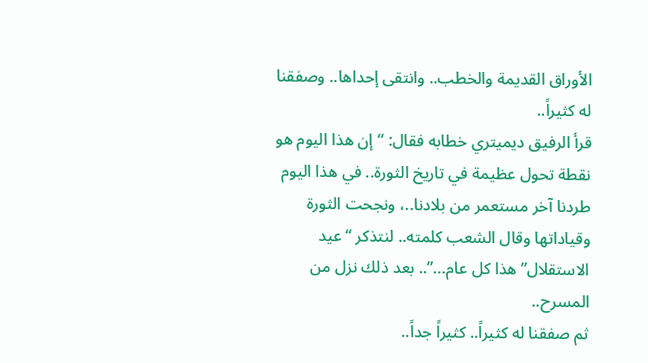الأوراق القديمة والخطب.. وانتقى إحداها.. وصفقنا له كثيراً..
قرأ الرفيق ديميتري خطابه فقال: “إن هذا اليوم هو نقطة تحول عظيمة في تاريخ الثورة.. في هذا اليوم طردنا آخر مستعمر من بلادنا..، ونجحت الثورة وقياداتها وقال الشعب كلمته.. لنتذكر “عيد الاستقلال” هذا كل عام…”.. بعد ذلك نزل من المسرح..
ثم صفقنا له كثيراً.. كثيراً جداً..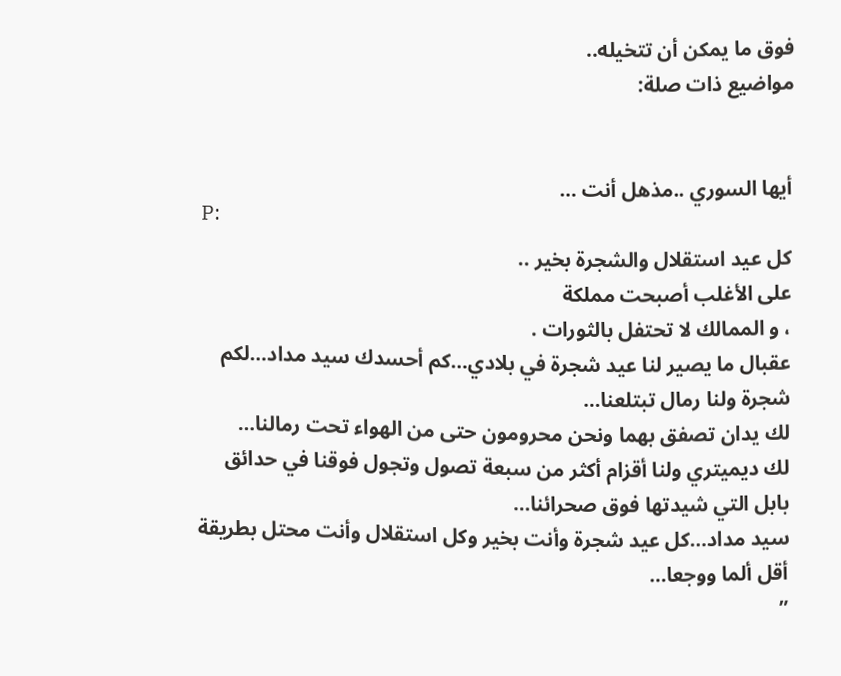فوق ما يمكن أن تتخيله..
مواضيع ذات صلة:


أيها السوري ..مذهل أنت …
P:
كل عيد استقلال والشجرة بخير ..
على الأغلب أصبحت مملكة
، و الممالك لا تحتفل بالثورات .
عقبال ما يصير لنا عيد شجرة في بلادي…كم أحسدك سيد مداد…لكم شجرة ولنا رمال تبتلعنا…
لك يدان تصفق بهما ونحن محرومون حتى من الهواء تحت رمالنا…
لك ديميتري ولنا أقزام أكثر من سبعة تصول وتجول فوقنا في حدائق بابل التي شيدتها فوق صحرائنا…
سيد مداد…كل عيد شجرة وأنت بخير وكل استقلال وأنت محتل بطريقة أقل ألما ووجعا…
”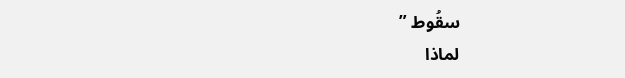سقُوط ”
لماذا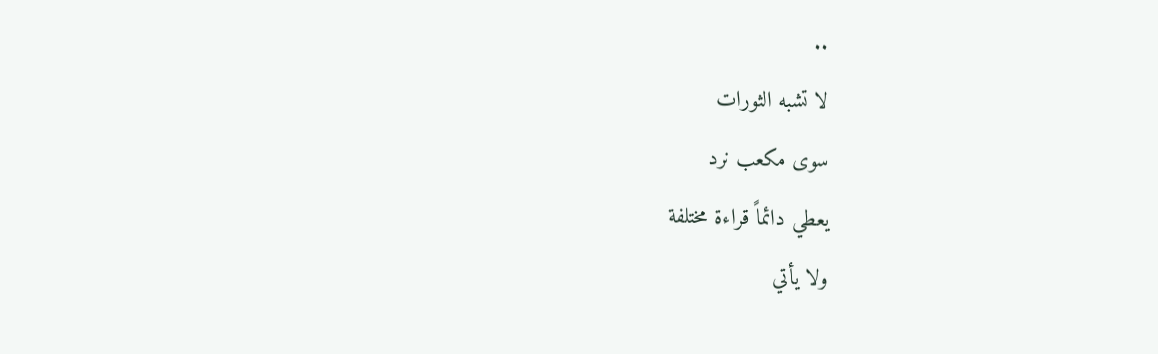..
لا تشبه الثورات
سوى مكعب نرد
يعطي دائماً قراءة مختلفة
ولا يأتي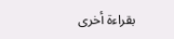بقراءة أخرى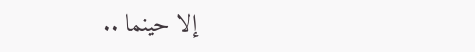إلا حينما ..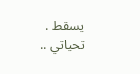يسقط .
تحياتي ..